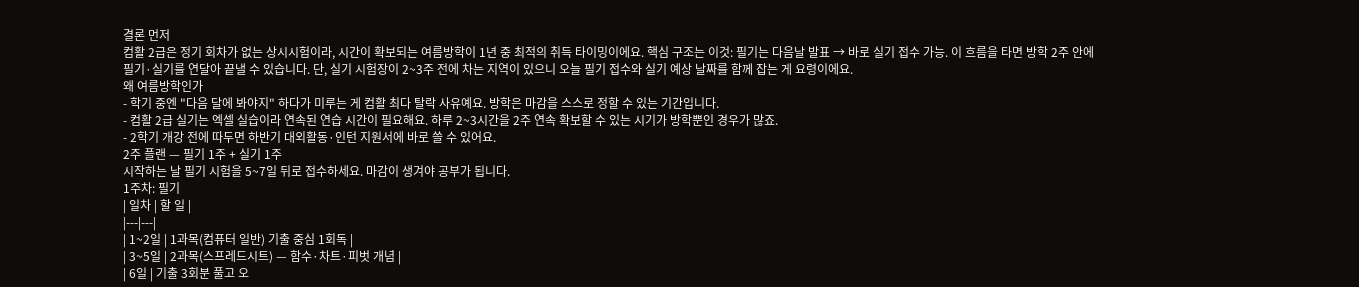결론 먼저
컴활 2급은 정기 회차가 없는 상시시험이라, 시간이 확보되는 여름방학이 1년 중 최적의 취득 타이밍이에요. 핵심 구조는 이것: 필기는 다음날 발표 → 바로 실기 접수 가능. 이 흐름을 타면 방학 2주 안에 필기·실기를 연달아 끝낼 수 있습니다. 단, 실기 시험장이 2~3주 전에 차는 지역이 있으니 오늘 필기 접수와 실기 예상 날짜를 함께 잡는 게 요령이에요.
왜 여름방학인가
- 학기 중엔 "다음 달에 봐야지" 하다가 미루는 게 컴활 최다 탈락 사유예요. 방학은 마감을 스스로 정할 수 있는 기간입니다.
- 컴활 2급 실기는 엑셀 실습이라 연속된 연습 시간이 필요해요. 하루 2~3시간을 2주 연속 확보할 수 있는 시기가 방학뿐인 경우가 많죠.
- 2학기 개강 전에 따두면 하반기 대외활동·인턴 지원서에 바로 쓸 수 있어요.
2주 플랜 — 필기 1주 + 실기 1주
시작하는 날 필기 시험을 5~7일 뒤로 접수하세요. 마감이 생겨야 공부가 됩니다.
1주차: 필기
| 일차 | 할 일 |
|---|---|
| 1~2일 | 1과목(컴퓨터 일반) 기출 중심 1회독 |
| 3~5일 | 2과목(스프레드시트) — 함수·차트·피벗 개념 |
| 6일 | 기출 3회분 풀고 오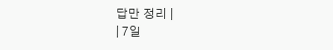답만 정리 |
| 7일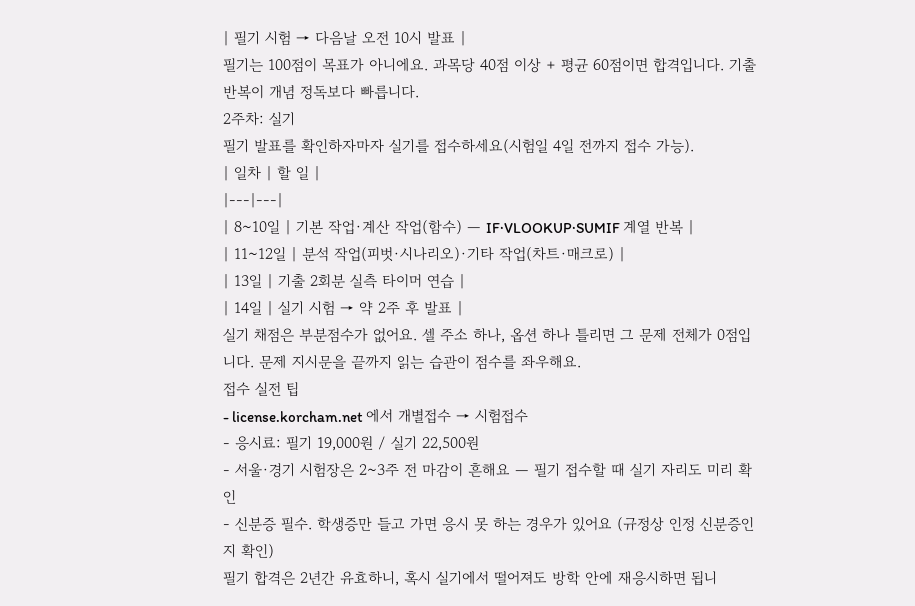| 필기 시험 → 다음날 오전 10시 발표 |
필기는 100점이 목표가 아니에요. 과목당 40점 이상 + 평균 60점이면 합격입니다. 기출 반복이 개념 정독보다 빠릅니다.
2주차: 실기
필기 발표를 확인하자마자 실기를 접수하세요(시험일 4일 전까지 접수 가능).
| 일차 | 할 일 |
|---|---|
| 8~10일 | 기본 작업·계산 작업(함수) — IF·VLOOKUP·SUMIF 계열 반복 |
| 11~12일 | 분석 작업(피벗·시나리오)·기타 작업(차트·매크로) |
| 13일 | 기출 2회분 실측 타이머 연습 |
| 14일 | 실기 시험 → 약 2주 후 발표 |
실기 채점은 부분점수가 없어요. 셀 주소 하나, 옵션 하나 틀리면 그 문제 전체가 0점입니다. 문제 지시문을 끝까지 읽는 습관이 점수를 좌우해요.
접수 실전 팁
- license.korcham.net 에서 개별접수 → 시험접수
- 응시료: 필기 19,000원 / 실기 22,500원
- 서울·경기 시험장은 2~3주 전 마감이 흔해요 — 필기 접수할 때 실기 자리도 미리 확인
- 신분증 필수. 학생증만 들고 가면 응시 못 하는 경우가 있어요 (규정상 인정 신분증인지 확인)
필기 합격은 2년간 유효하니, 혹시 실기에서 떨어져도 방학 안에 재응시하면 됩니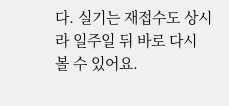다. 실기는 재접수도 상시라 일주일 뒤 바로 다시 볼 수 있어요.